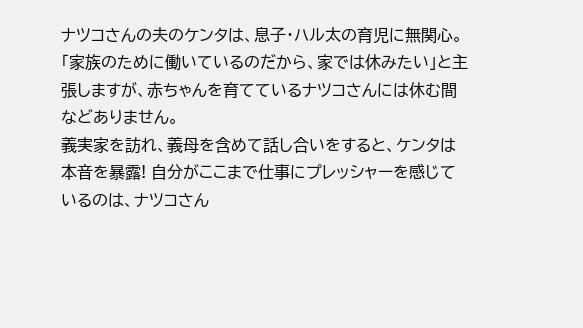ナツコさんの夫のケンタは、息子・ハル太の育児に無関心。「家族のために働いているのだから、家では休みたい」と主張しますが、赤ちゃんを育てているナツコさんには休む間などありません。
義実家を訪れ、義母を含めて話し合いをすると、ケンタは本音を暴露! 自分がここまで仕事にプレッシャーを感じているのは、ナツコさん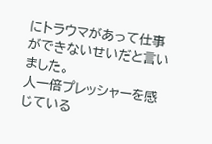にトラウマがあって仕事ができないせいだと言いました。
人一倍プレッシャーを感じている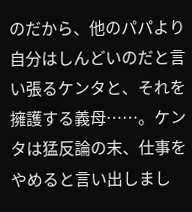のだから、他のパパより自分はしんどいのだと言い張るケンタと、それを擁護する義母……。ケンタは猛反論の末、仕事をやめると言い出しまし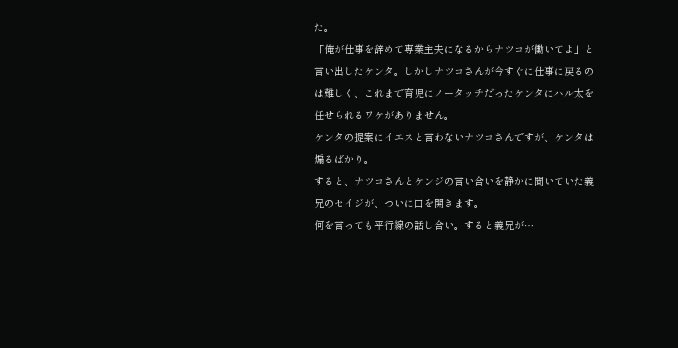た。
「俺が仕事を辞めて専業主夫になるからナツコが働いてよ」と言い出したケンタ。しかしナツコさんが今すぐに仕事に戻るのは難しく、これまで育児にノータッチだったケンタにハル太を任せられるワケがありません。
ケンタの提案にイエスと言わないナツコさんですが、ケンタは煽るばかり。
すると、ナツコさんとケンジの言い合いを静かに聞いていた義兄のセイジが、ついに口を開きます。
何を言っても平行線の話し合い。すると義兄が…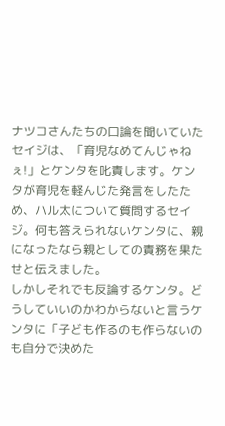ナツコさんたちの口論を聞いていたセイジは、「育児なめてんじゃねぇ!」とケンタを叱責します。ケンタが育児を軽んじた発言をしたため、ハル太について質問するセイジ。何も答えられないケンタに、親になったなら親としての責務を果たせと伝えました。
しかしそれでも反論するケンタ。どうしていいのかわからないと言うケンタに「子ども作るのも作らないのも自分で決めた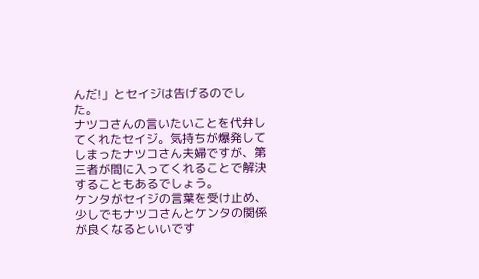んだ!」とセイジは告げるのでした。
ナツコさんの言いたいことを代弁してくれたセイジ。気持ちが爆発してしまったナツコさん夫婦ですが、第三者が間に入ってくれることで解決することもあるでしょう。
ケンタがセイジの言葉を受け止め、少しでもナツコさんとケンタの関係が良くなるといいです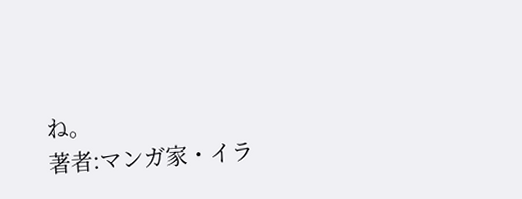ね。
著者:マンガ家・イラ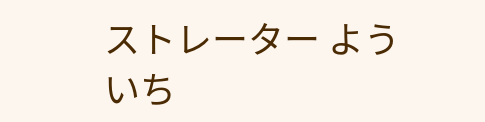ストレーター よういち